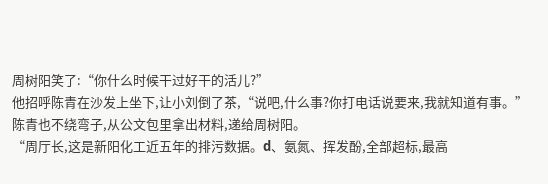周树阳笑了:“你什么时候干过好干的活儿?”
他招呼陈青在沙发上坐下,让小刘倒了茶,“说吧,什么事?你打电话说要来,我就知道有事。”
陈青也不绕弯子,从公文包里拿出材料,递给周树阳。
“周厅长,这是新阳化工近五年的排污数据。d、氨氮、挥发酚,全部超标,最高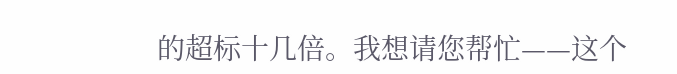的超标十几倍。我想请您帮忙——这个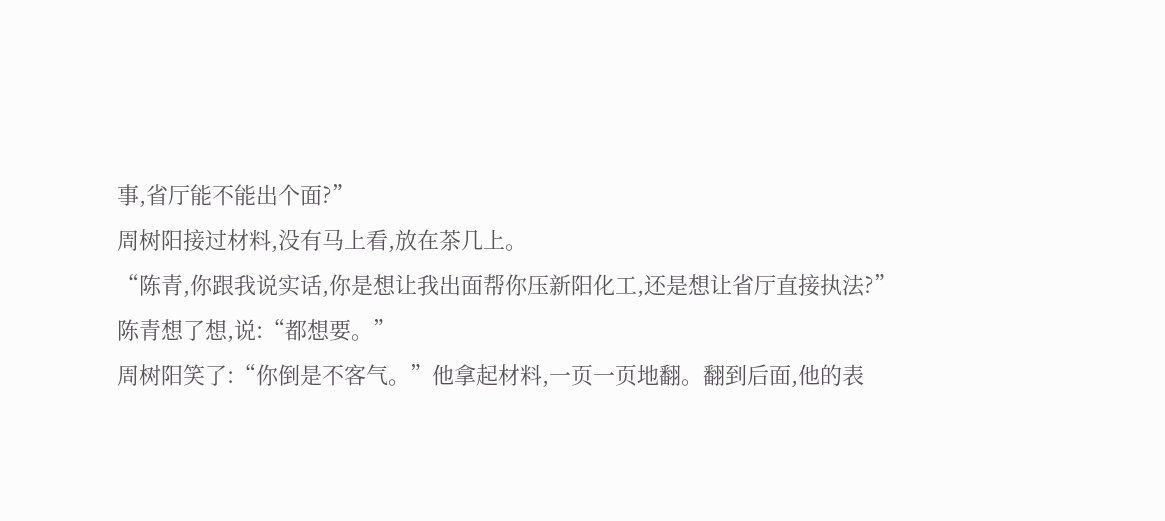事,省厅能不能出个面?”
周树阳接过材料,没有马上看,放在茶几上。
“陈青,你跟我说实话,你是想让我出面帮你压新阳化工,还是想让省厅直接执法?”
陈青想了想,说:“都想要。”
周树阳笑了:“你倒是不客气。”他拿起材料,一页一页地翻。翻到后面,他的表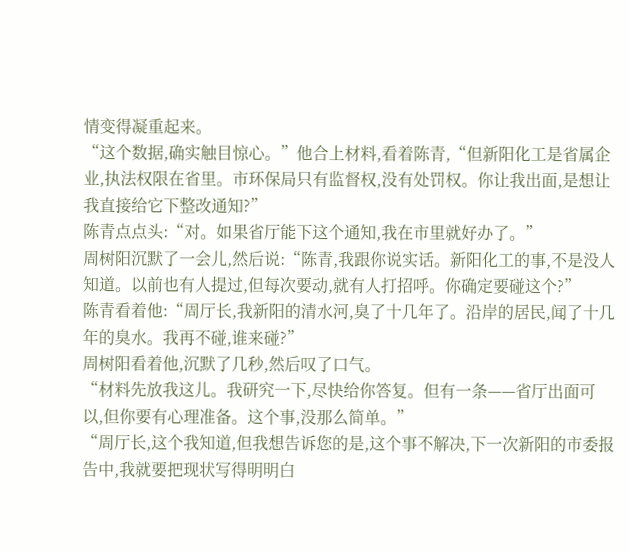情变得凝重起来。
“这个数据,确实触目惊心。”他合上材料,看着陈青,“但新阳化工是省属企业,执法权限在省里。市环保局只有监督权,没有处罚权。你让我出面,是想让我直接给它下整改通知?”
陈青点点头:“对。如果省厅能下这个通知,我在市里就好办了。”
周树阳沉默了一会儿,然后说:“陈青,我跟你说实话。新阳化工的事,不是没人知道。以前也有人提过,但每次要动,就有人打招呼。你确定要碰这个?”
陈青看着他:“周厅长,我新阳的清水河,臭了十几年了。沿岸的居民,闻了十几年的臭水。我再不碰,谁来碰?”
周树阳看着他,沉默了几秒,然后叹了口气。
“材料先放我这儿。我研究一下,尽快给你答复。但有一条——省厅出面可以,但你要有心理准备。这个事,没那么简单。”
“周厅长,这个我知道,但我想告诉您的是,这个事不解决,下一次新阳的市委报告中,我就要把现状写得明明白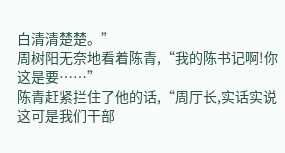白清清楚楚。”
周树阳无奈地看着陈青,“我的陈书记啊!你这是要……”
陈青赶紧拦住了他的话,“周厅长,实话实说这可是我们干部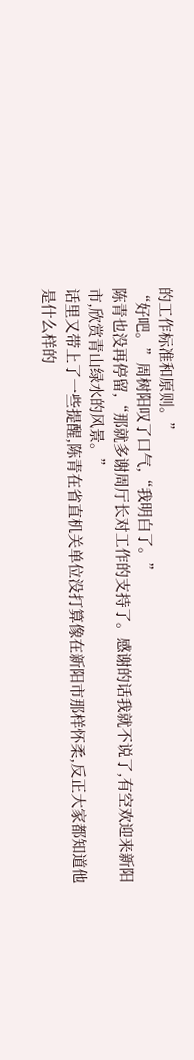的工作标准和原则。”
“好吧。”周树阳叹了口气,“我明白了。”
陈青也没再停留,“那就多谢周厅长对工作的支持了。感谢的话我就不说了,有空欢迎来新阳市,欣赏青山绿水的风景。”
话里又带上了一些提醒,陈青在省直机关单位没打算像在新阳市那样怀柔,反正大家都知道他是什么样的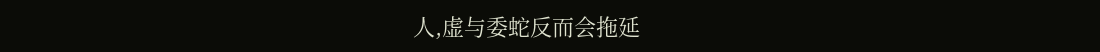人,虚与委蛇反而会拖延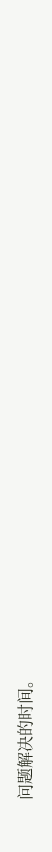问题解决的时间。